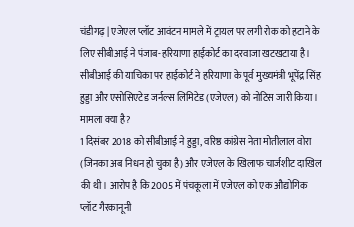चंडीगढ़ | एजेएल प्लॉट आवंटन मामले में ट्रायल पर लगी रोक को हटाने के लिए सीबीआई ने पंजाब-हरियाणा हाईकोर्ट का दरवाजा खटखटाया है। सीबीआई की याचिका पर हाईकोर्ट ने हरियाणा के पूर्व मुख्यमंत्री भूपेंद्र सिंह हुड्डा और एसोसिएटेड जर्नल्स लिमिटेड (एजेएल) को नोटिस जारी किया।
मामला क्या है?
1 दिसंबर 2018 को सीबीआई ने हुड्डा, वरिष्ठ कांग्रेस नेता मोतीलाल वोरा (जिनका अब निधन हो चुका है) और एजेएल के खिलाफ चार्जशीट दाखिल की थी। आरोप है कि 2005 में पंचकूला में एजेएल को एक औद्योगिक प्लॉट गैरकानूनी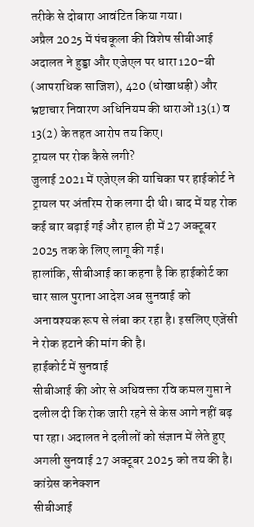तरीके से दोबारा आवंटित किया गया।
अप्रैल 2025 में पंचकूला की विशेष सीबीआई अदालत ने हुड्डा और एजेएल पर धारा 120-बी (आपराधिक साजिश), 420 (धोखाधड़ी) और भ्रष्टाचार निवारण अधिनियम की धाराओं 13(1) व 13(2) के तहत आरोप तय किए।
ट्रायल पर रोक कैसे लगी?
जुलाई 2021 में एजेएल की याचिका पर हाईकोर्ट ने ट्रायल पर अंतरिम रोक लगा दी थी। बाद में यह रोक कई बार बढ़ाई गई और हाल ही में 27 अक्टूबर 2025 तक के लिए लागू की गई।
हालांकि, सीबीआई का कहना है कि हाईकोर्ट का चार साल पुराना आदेश अब सुनवाई को अनावश्यक रूप से लंबा कर रहा है। इसलिए एजेंसी ने रोक हटाने की मांग की है।
हाईकोर्ट में सुनवाई
सीबीआई की ओर से अधिवक्ता रवि कमल गुप्ता ने दलील दी कि रोक जारी रहने से केस आगे नहीं बढ़ पा रहा। अदालत ने दलीलों को संज्ञान में लेते हुए अगली सुनवाई 27 अक्टूबर 2025 को तय की है।
कांग्रेस कनेक्शन
सीबीआई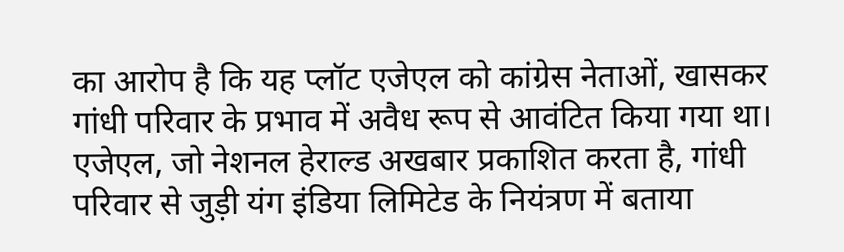का आरोप है कि यह प्लॉट एजेएल को कांग्रेस नेताओं, खासकर गांधी परिवार के प्रभाव में अवैध रूप से आवंटित किया गया था। एजेएल, जो नेशनल हेराल्ड अखबार प्रकाशित करता है, गांधी परिवार से जुड़ी यंग इंडिया लिमिटेड के नियंत्रण में बताया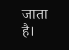जाता है।